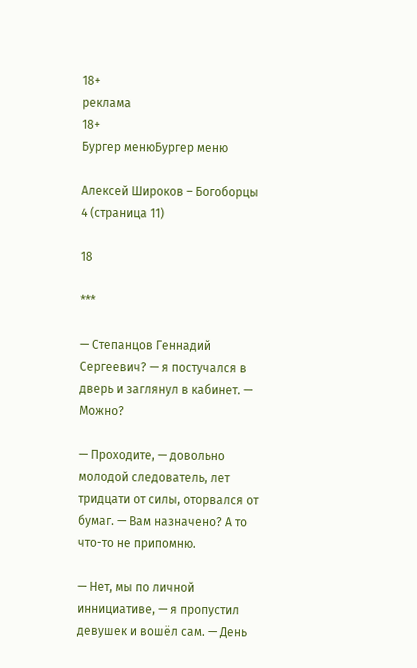18+
реклама
18+
Бургер менюБургер меню

Алексей Широков – Богоборцы 4 (страница 11)

18

***

— Степанцов Геннадий Сергеевич? — я постучался в дверь и заглянул в кабинет. — Можно?

— Проходите, — довольно молодой следователь, лет тридцати от силы, оторвался от бумаг. — Вам назначено? А то что-то не припомню.

— Нет, мы по личной иннициативе, — я пропустил девушек и вошёл сам. — День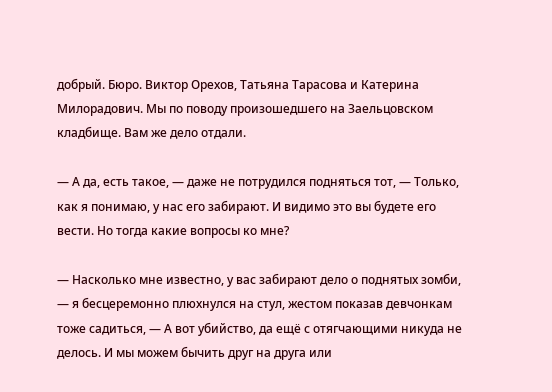добрый. Бюро. Виктор Орехов, Татьяна Тарасова и Катерина Милорадович. Мы по поводу произошедшего на Заельцовском кладбище. Вам же дело отдали.

— А да, есть такое, — даже не потрудился подняться тот, — Только, как я понимаю, у нас его забирают. И видимо это вы будете его вести. Но тогда какие вопросы ко мне?

— Насколько мне известно, у вас забирают дело о поднятых зомби, — я бесцеремонно плюхнулся на стул, жестом показав девчонкам тоже садиться, — А вот убийство, да ещё с отягчающими никуда не делось. И мы можем бычить друг на друга или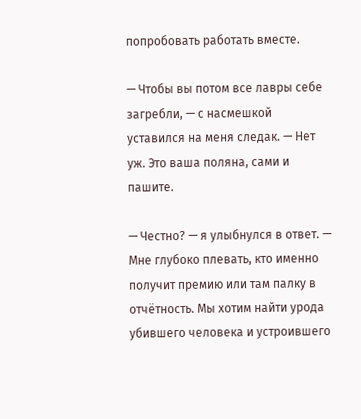попробовать работать вместе.

— Чтобы вы потом все лавры себе загребли, — с насмешкой уставился на меня следак. — Нет уж. Это ваша поляна, сами и пашите.

— Честно? — я улыбнулся в ответ. — Мне глубоко плевать, кто именно получит премию или там палку в отчётность. Мы хотим найти урода убившего человека и устроившего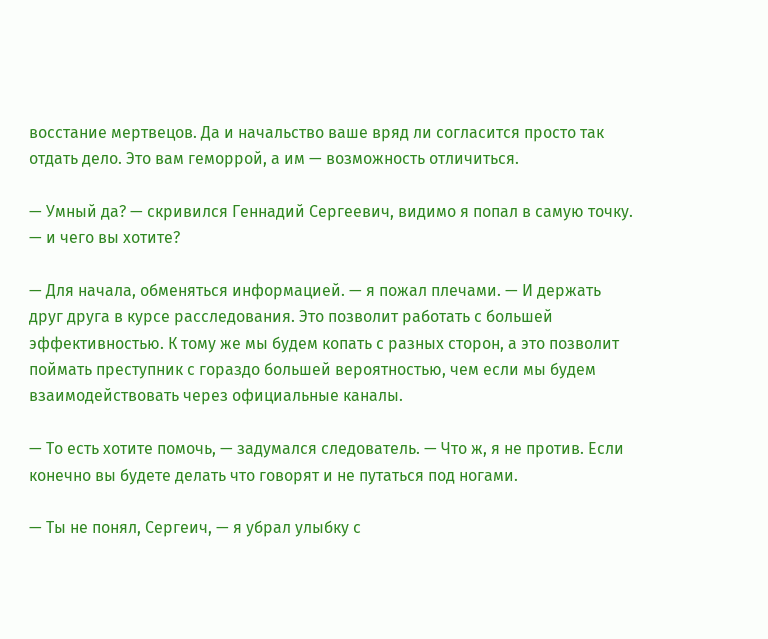восстание мертвецов. Да и начальство ваше вряд ли согласится просто так отдать дело. Это вам геморрой, а им — возможность отличиться.

— Умный да? — скривился Геннадий Сергеевич, видимо я попал в самую точку. — и чего вы хотите?

— Для начала, обменяться информацией. — я пожал плечами. — И держать друг друга в курсе расследования. Это позволит работать с большей эффективностью. К тому же мы будем копать с разных сторон, а это позволит поймать преступник с гораздо большей вероятностью, чем если мы будем взаимодействовать через официальные каналы.

— То есть хотите помочь, — задумался следователь. — Что ж, я не против. Если конечно вы будете делать что говорят и не путаться под ногами.

— Ты не понял, Сергеич, — я убрал улыбку с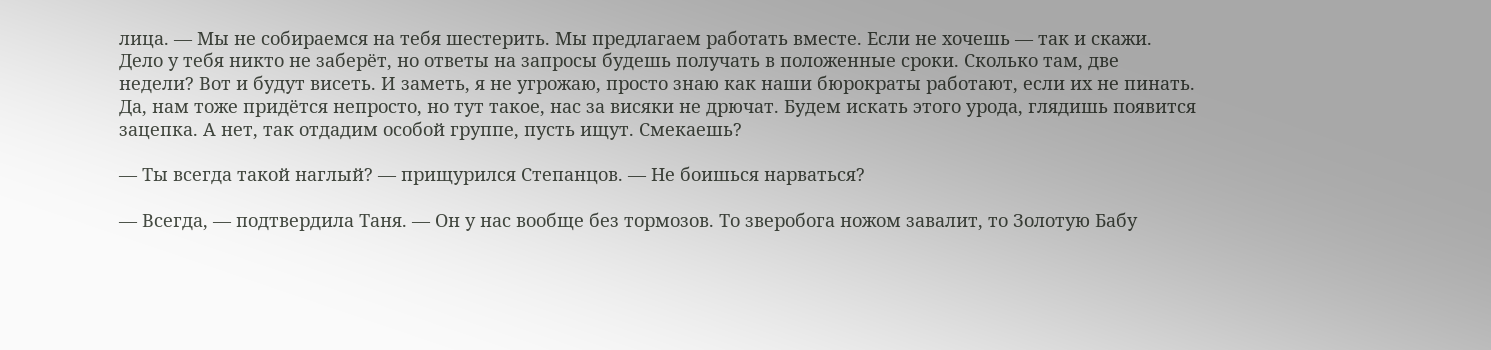лица. — Мы не собираемся на тебя шестерить. Мы предлагаем работать вместе. Если не хочешь — так и скажи. Дело у тебя никто не заберёт, но ответы на запросы будешь получать в положенные сроки. Сколько там, две недели? Вот и будут висеть. И заметь, я не угрожаю, просто знаю как наши бюрократы работают, если их не пинать. Да, нам тоже придётся непросто, но тут такое, нас за висяки не дрючат. Будем искать этого урода, глядишь появится зацепка. А нет, так отдадим особой группе, пусть ищут. Смекаешь?

— Ты всегда такой наглый? — прищурился Степанцов. — Не боишься нарваться?

— Всегда, — подтвердила Таня. — Он у нас вообще без тормозов. То зверобога ножом завалит, то Золотую Бабу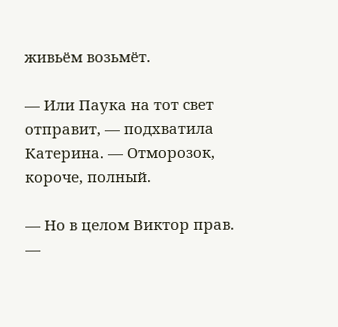живьём возьмёт.

— Или Паука на тот свет отправит, — подхватила Катерина. — Отморозок, короче, полный.

— Но в целом Виктор прав. —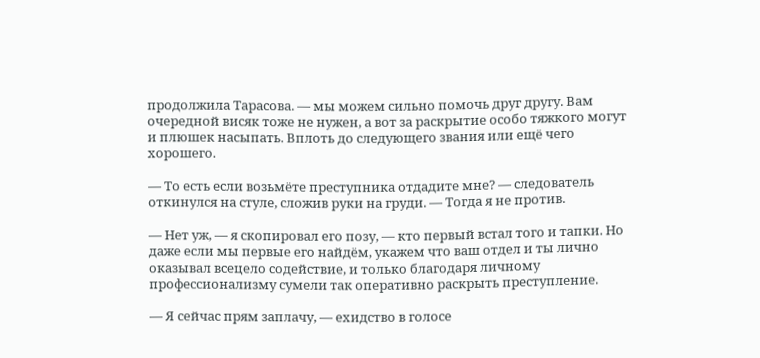продолжила Тарасова. — мы можем сильно помочь друг другу. Вам очередной висяк тоже не нужен, а вот за раскрытие особо тяжкого могут и плюшек насыпать. Вплоть до следующего звания или ещё чего хорошего.

— То есть если возьмёте преступника отдадите мне? — следователь откинулся на стуле, сложив руки на груди. — Тогда я не против.

— Нет уж, — я скопировал его позу, — кто первый встал того и тапки. Но даже если мы первые его найдём, укажем что ваш отдел и ты лично оказывал всецело содействие, и только благодаря личному профессионализму сумели так оперативно раскрыть преступление.

— Я сейчас прям заплачу, — ехидство в голосе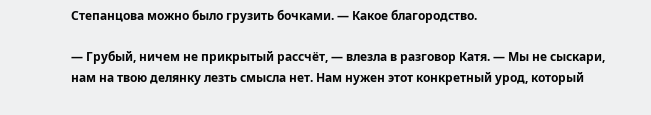Степанцова можно было грузить бочками. — Какое благородство.

— Грубый, ничем не прикрытый рассчёт, — влезла в разговор Катя. — Мы не сыскари, нам на твою делянку лезть смысла нет. Нам нужен этот конкретный урод, который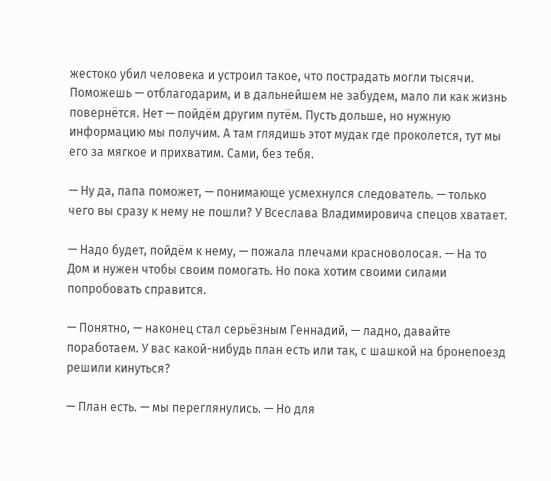жестоко убил человека и устроил такое, что пострадать могли тысячи. Поможешь — отблагодарим, и в дальнейшем не забудем, мало ли как жизнь повернётся. Нет — пойдём другим путём. Пусть дольше, но нужную информацию мы получим. А там глядишь этот мудак где проколется, тут мы его за мягкое и прихватим. Сами, без тебя.

— Ну да, папа поможет, — понимающе усмехнулся следователь. — только чего вы сразу к нему не пошли? У Всеслава Владимировича спецов хватает.

— Надо будет, пойдём к нему, — пожала плечами красноволосая. — На то Дом и нужен чтобы своим помогать. Но пока хотим своими силами попробовать справится.

— Понятно, — наконец стал серьёзным Геннадий, — ладно, давайте поработаем. У вас какой-нибудь план есть или так, с шашкой на бронепоезд решили кинуться?

— План есть. — мы переглянулись. — Но для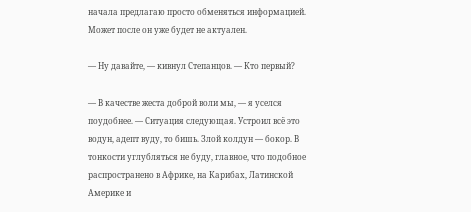начала предлагаю просто обменяться информацией. Может после он уже будет не актуален.

— Ну давайте, — кивнул Степанцов. — Кто первый?

— В качестве жеста доброй воли мы, — я уселся поудобнее. — Ситуация следующая. Устроил всё это водун, адепт вуду, то бишь. Злой колдун — бокор. В тонкости углубляться не буду, главное, что подобное распространено в Африке, на Карибах, Латинской Америке и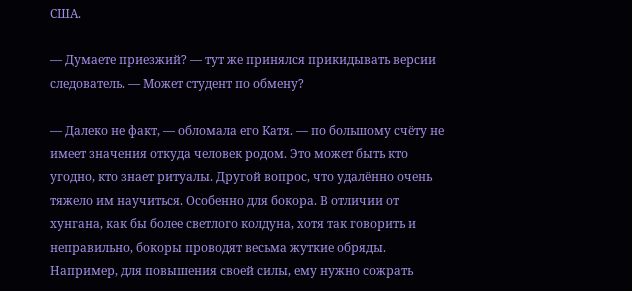США.

— Думаете приезжий? — тут же принялся прикидывать версии следователь. — Может студент по обмену?

— Далеко не факт, — обломала его Катя. — по большому счёту не имеет значения откуда человек родом. Это может быть кто угодно, кто знает ритуалы. Другой вопрос, что удалённо очень тяжело им научиться. Особенно для бокора. В отличии от хунгана, как бы более светлого колдуна, хотя так говорить и неправильно, бокоры проводят весьма жуткие обряды. Например, для повышения своей силы, ему нужно сожрать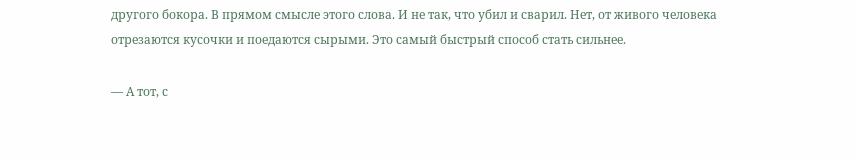другого бокора. В прямом смысле этого слова. И не так, что убил и сварил. Нет, от живого человека отрезаются кусочки и поедаются сырыми. Это самый быстрый способ стать сильнее.

— А тот, с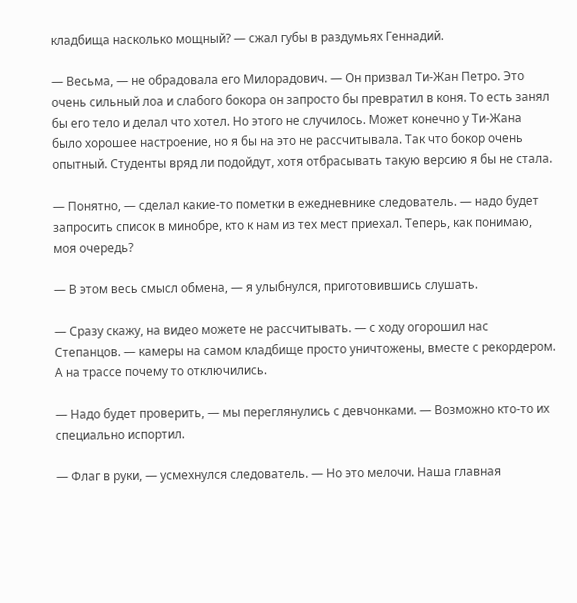кладбища насколько мощный? — сжал губы в раздумьях Геннадий.

— Весьма, — не обрадовала его Милорадович. — Он призвал Ти-Жан Петро. Это очень сильный лоа и слабого бокора он запросто бы превратил в коня. То есть занял бы его тело и делал что хотел. Но этого не случилось. Может конечно у Ти-Жана было хорошее настроение, но я бы на это не рассчитывала. Так что бокор очень опытный. Студенты вряд ли подойдут, хотя отбрасывать такую версию я бы не стала.

— Понятно, — сделал какие-то пометки в ежедневнике следователь. — надо будет запросить список в минобре, кто к нам из тех мест приехал. Теперь, как понимаю, моя очередь?

— В этом весь смысл обмена, — я улыбнулся, приготовившись слушать.

— Сразу скажу, на видео можете не рассчитывать. — с ходу огорошил нас Степанцов. — камеры на самом кладбище просто уничтожены, вместе с рекордером. А на трассе почему то отключились.

— Надо будет проверить, — мы переглянулись с девчонками. — Возможно кто-то их специально испортил.

— Флаг в руки, — усмехнулся следователь. — Но это мелочи. Наша главная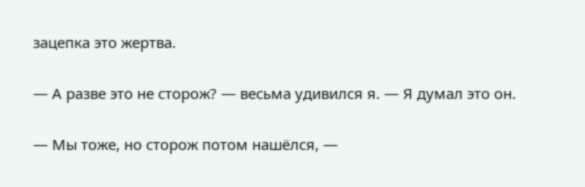зацепка это жертва.

— А разве это не сторож? — весьма удивился я. — Я думал это он.

— Мы тоже, но сторож потом нашёлся, —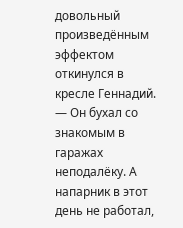довольный произведённым эффектом откинулся в кресле Геннадий. — Он бухал со знакомым в гаражах неподалёку. А напарник в этот день не работал,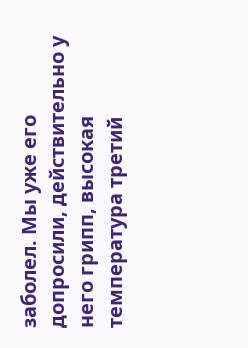заболел. Мы уже его допросили, действительно у него грипп, высокая температура третий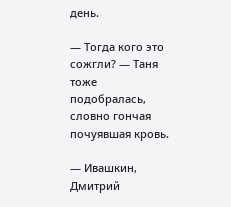день.

— Тогда кого это сожгли? — Таня тоже подобралась, словно гончая почуявшая кровь.

— Ивашкин, Дмитрий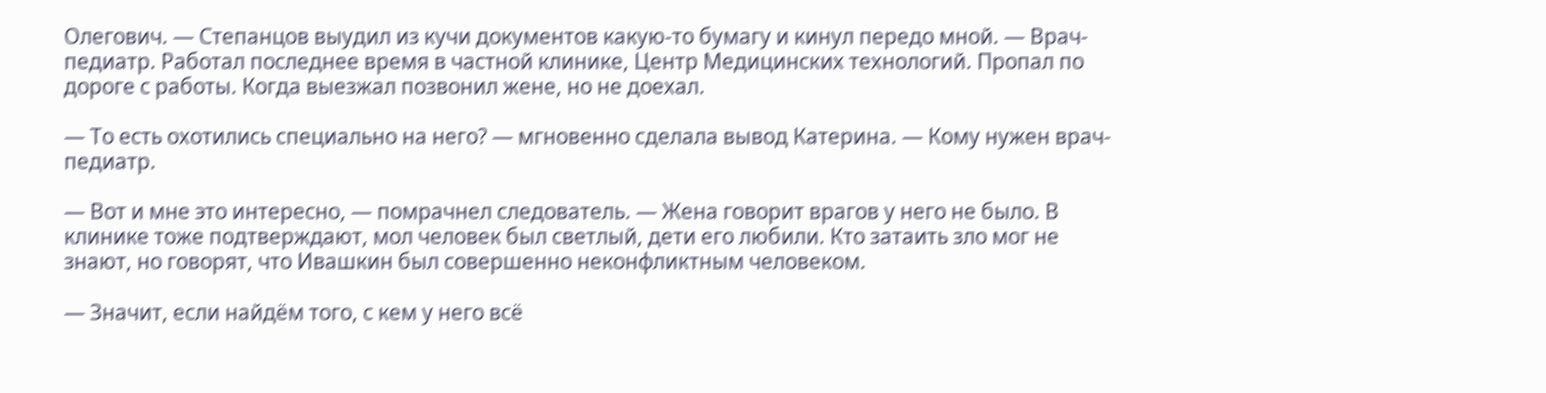Олегович. — Степанцов выудил из кучи документов какую-то бумагу и кинул передо мной. — Врач-педиатр. Работал последнее время в частной клинике, Центр Медицинских технологий. Пропал по дороге с работы. Когда выезжал позвонил жене, но не доехал.

— То есть охотились специально на него? — мгновенно сделала вывод Катерина. — Кому нужен врач-педиатр.

— Вот и мне это интересно, — помрачнел следователь. — Жена говорит врагов у него не было. В клинике тоже подтверждают, мол человек был светлый, дети его любили. Кто затаить зло мог не знают, но говорят, что Ивашкин был совершенно неконфликтным человеком.

— Значит, если найдём того, с кем у него всё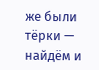же были тёрки — найдём и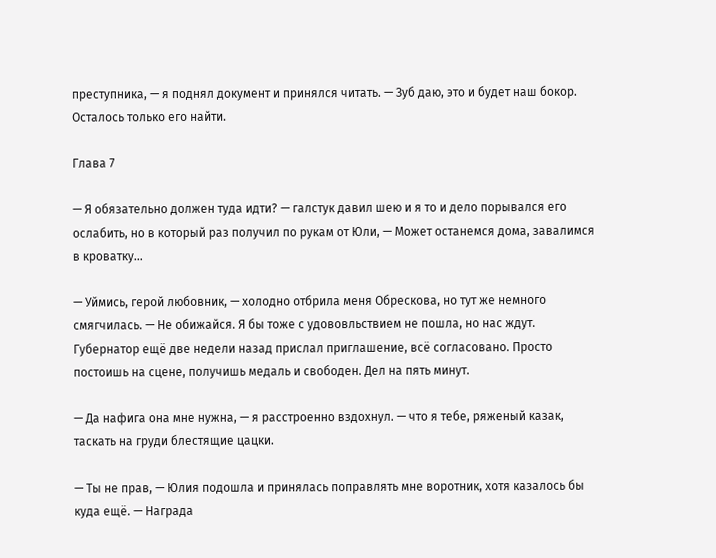преступника, — я поднял документ и принялся читать. — Зуб даю, это и будет наш бокор. Осталось только его найти.

Глава 7

— Я обязательно должен туда идти? — галстук давил шею и я то и дело порывался его ослабить, но в который раз получил по рукам от Юли, — Может останемся дома, завалимся в кроватку…

— Уймись, герой любовник, — холодно отбрила меня Обрескова, но тут же немного смягчилась. — Не обижайся. Я бы тоже с удововльствием не пошла, но нас ждут. Губернатор ещё две недели назад прислал приглашение, всё согласовано. Просто постоишь на сцене, получишь медаль и свободен. Дел на пять минут.

— Да нафига она мне нужна, — я расстроенно вздохнул. — что я тебе, ряженый казак, таскать на груди блестящие цацки.

— Ты не прав, — Юлия подошла и принялась поправлять мне воротник, хотя казалось бы куда ещё. — Награда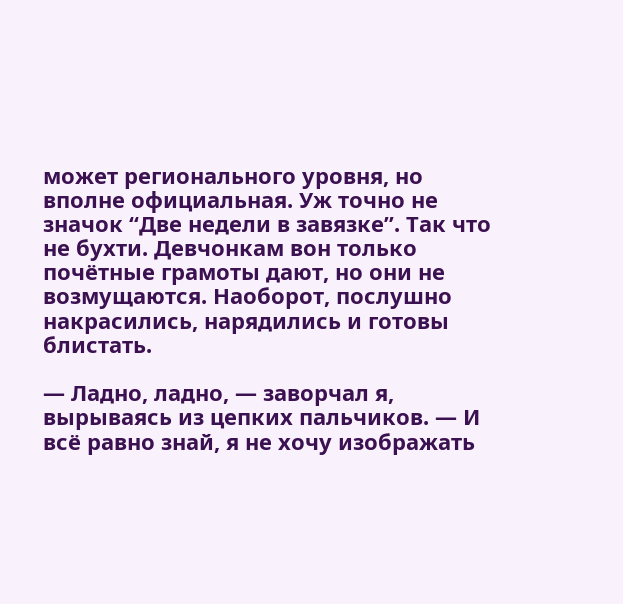может регионального уровня, но вполне официальная. Уж точно не значок “Две недели в завязке”. Так что не бухти. Девчонкам вон только почётные грамоты дают, но они не возмущаются. Наоборот, послушно накрасились, нарядились и готовы блистать.

— Ладно, ладно, — заворчал я, вырываясь из цепких пальчиков. — И всё равно знай, я не хочу изображать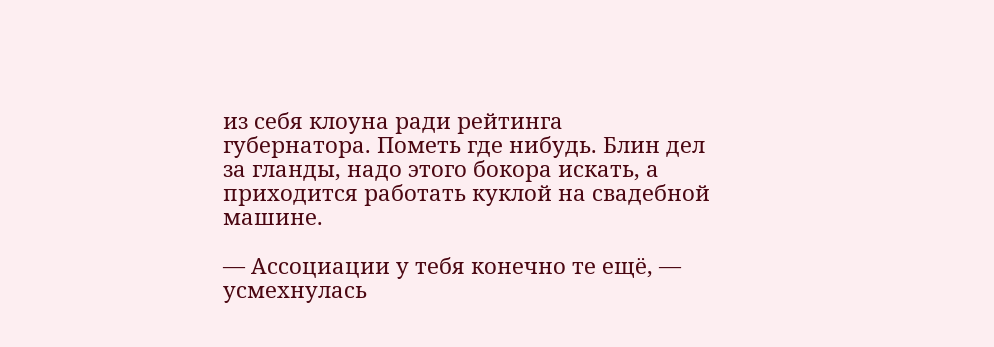из себя клоуна ради рейтинга губернатора. Пометь где нибудь. Блин дел за гланды, надо этого бокора искать, а приходится работать куклой на свадебной машине.

— Ассоциации у тебя конечно те ещё, — усмехнулась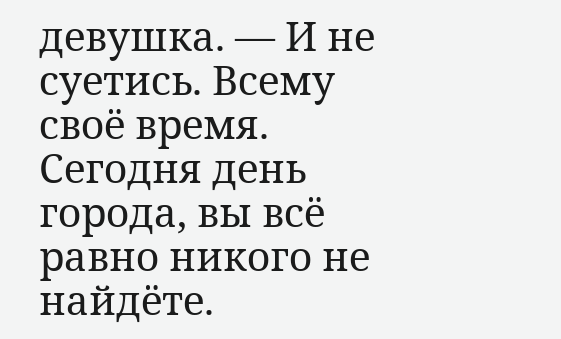девушка. — И не суетись. Всему своё время. Сегодня день города, вы всё равно никого не найдёте.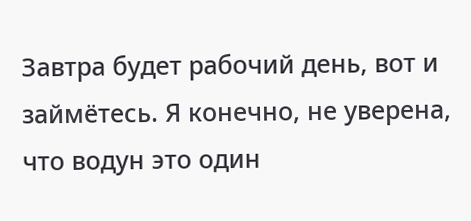Завтра будет рабочий день, вот и займётесь. Я конечно, не уверена, что водун это один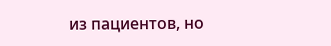из пациентов, но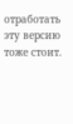отработать эту версию тоже стоит.